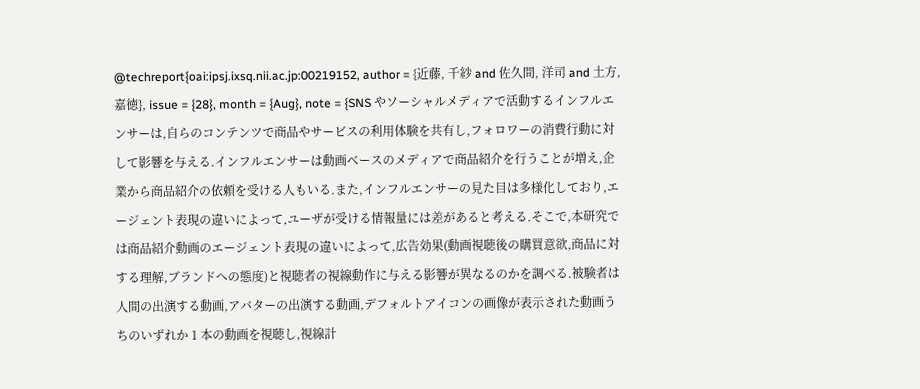@techreport{oai:ipsj.ixsq.nii.ac.jp:00219152, author = {近藤, 千紗 and 佐久間, 洋司 and 土方, 嘉徳}, issue = {28}, month = {Aug}, note = {SNS やソーシャルメディアで活動するインフルエンサーは,自らのコンテンツで商品やサービスの利用体験を共有し,フォロワーの消費行動に対して影響を与える.インフルエンサーは動画ベースのメディアで商品紹介を行うことが増え,企業から商品紹介の依頼を受ける人もいる.また,インフルエンサーの見た目は多様化しており,エージェント表現の違いによって,ユーザが受ける情報量には差があると考える.そこで,本研究では商品紹介動画のエージェント表現の違いによって,広告効果(動画視聴後の購買意欲,商品に対する理解,ブランドへの態度)と視聴者の視線動作に与える影響が異なるのかを調べる.被験者は人間の出演する動画,アバターの出演する動画,デフォルトアイコンの画像が表示された動画うちのいずれか 1 本の動画を視聴し,視線計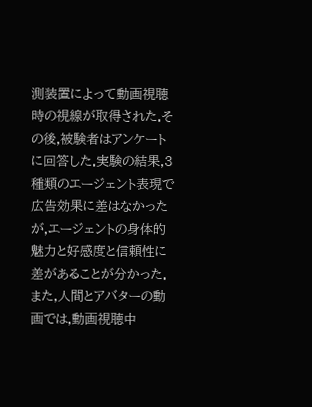測装置によって動画視聴時の視線が取得された.その後,被験者はアンケートに回答した.実験の結果,3 種類のエージェント表現で広告効果に差はなかったが,エージェントの身体的魅力と好感度と信頼性に差があることが分かった.また,人間とアバターの動画では,動画視聴中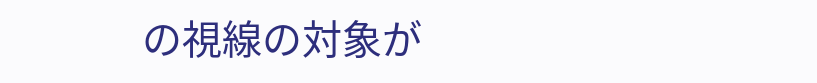の視線の対象が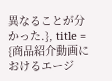異なることが分かった.}, title = {商品紹介動画におけるエージ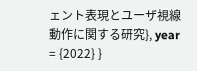ェント表現とユーザ視線動作に関する研究}, year = {2022} }